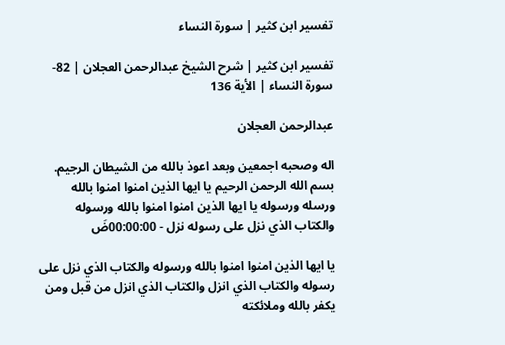تفسير ابن كثير | سورة النساء

تفسير ابن كثير | شرح الشيخ عبدالرحمن العجلان | 82- سورة النساء | الأية 136

عبدالرحمن العجلان

اله وصحبه اجمعين وبعد اعوذ بالله من الشيطان الرجيم. بسم الله الرحمن الرحيم يا ايها الذين امنوا امنوا بالله ورسله ورسوله يا ايها الذين امنوا امنوا بالله ورسوله والكتاب الذي نزل على رسوله نزل - 00:00:00ضَ

يا ايها الذين امنوا امنوا بالله ورسوله والكتاب الذي نزل على رسوله والكتاب الذي انزل والكتاب الذي انزل من قبل ومن يكفر بالله وملائكته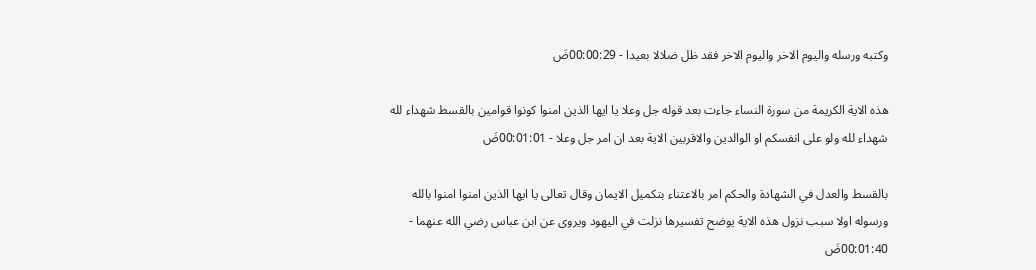وكتبه ورسله واليوم الاخر واليوم الاخر فقد ظل ضلالا بعيدا - 00:00:29ضَ

هذه الاية الكريمة من سورة النساء جاءت بعد قوله جل وعلا يا ايها الذين امنوا كونوا قوامين بالقسط شهداء لله شهداء لله ولو على انفسكم او الوالدين والاقربين الاية بعد ان امر جل وعلا - 00:01:01ضَ

بالقسط والعدل في الشهادة والحكم امر بالاعتناء بتكميل الايمان وقال تعالى يا ايها الذين امنوا امنوا بالله ورسوله اولا سبب نزول هذه الاية يوضح تفسيرها نزلت في اليهود ويروى عن ابن عباس رضي الله عنهما - 00:01:40ضَ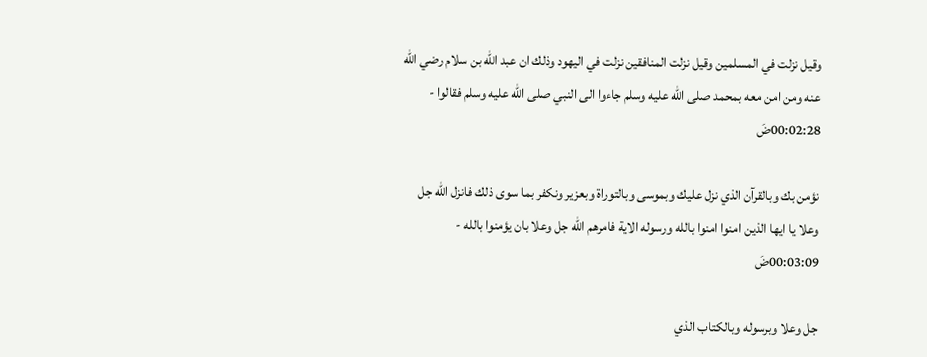وقيل نزلت في المسلمين وقيل نزلت المنافقين نزلت في اليهود وذلك ان عبد الله بن سلام رضي الله عنه ومن امن معه بمحمد صلى الله عليه وسلم جاءوا الى النبي صلى الله عليه وسلم فقالوا - 00:02:28ضَ

نؤمن بك وبالقرآن الذي نزل عليك وبموسى وبالتوراة وبعزير ونكفر بما سوى ذلك فانزل الله جل وعلا يا ايها الذين امنوا امنوا بالله ورسوله الاية فامرهم الله جل وعلا بان يؤمنوا بالله - 00:03:09ضَ

جل وعلا وبرسوله وبالكتاب الذي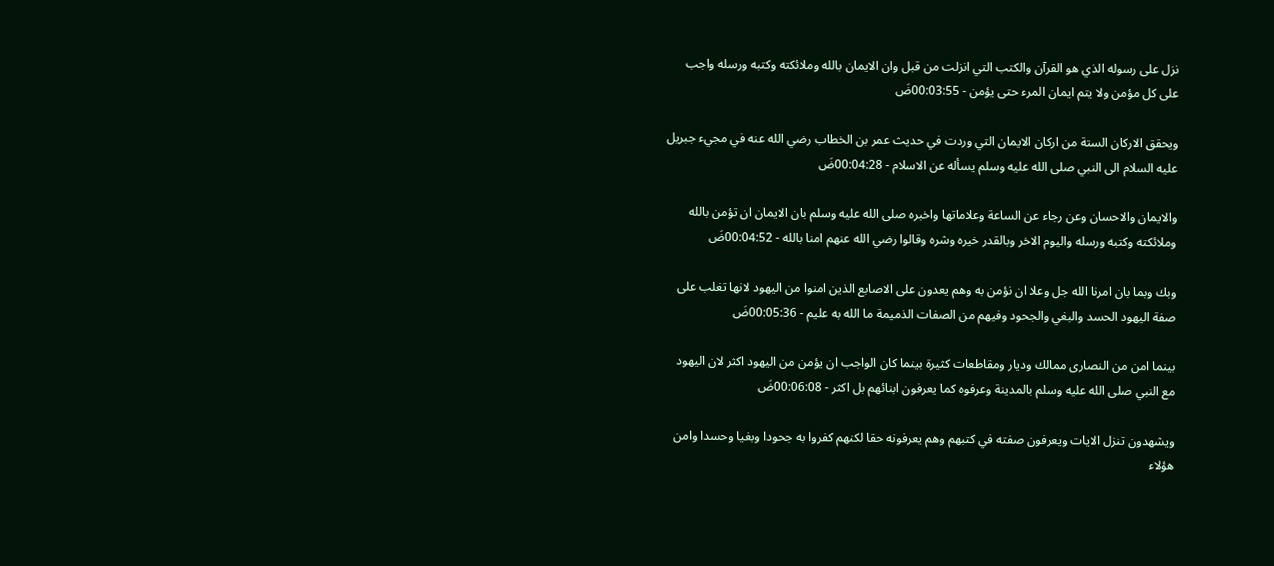نزل على رسوله الذي هو القرآن والكتب التي انزلت من قبل وان الايمان بالله وملائكته وكتبه ورسله واجب على كل مؤمن ولا يتم ايمان المرء حتى يؤمن - 00:03:55ضَ

ويحقق الاركان الستة من اركان الايمان التي وردت في حديث عمر بن الخطاب رضي الله عنه في مجيء جبريل عليه السلام الى النبي صلى الله عليه وسلم يسأله عن الاسلام - 00:04:28ضَ

والايمان والاحسان وعن رجاء عن الساعة وعلاماتها واخبره صلى الله عليه وسلم بان الايمان ان تؤمن بالله وملائكته وكتبه ورسله واليوم الاخر وبالقدر خيره وشره وقالوا رضي الله عنهم امنا بالله - 00:04:52ضَ

وبك وبما بان امرنا الله جل وعلا ان نؤمن به وهم يعدون على الاصابع الذين امنوا من اليهود لانها تغلب على صفة اليهود الحسد والبغي والجحود وفيهم من الصفات الذميمة ما الله به عليم - 00:05:36ضَ

بينما امن من النصارى ممالك وديار ومقاطعات كثيرة بينما كان الواجب ان يؤمن من اليهود اكثر لان اليهود مع النبي صلى الله عليه وسلم بالمدينة وعرفوه كما يعرفون ابنائهم بل اكثر - 00:06:08ضَ

ويشهدون تنزل الايات ويعرفون صفته في كتبهم وهم يعرفونه حقا لكنهم كفروا به جحودا وبغيا وحسدا وامن هؤلاء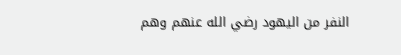النفر من اليهود رضي الله عنهم وهم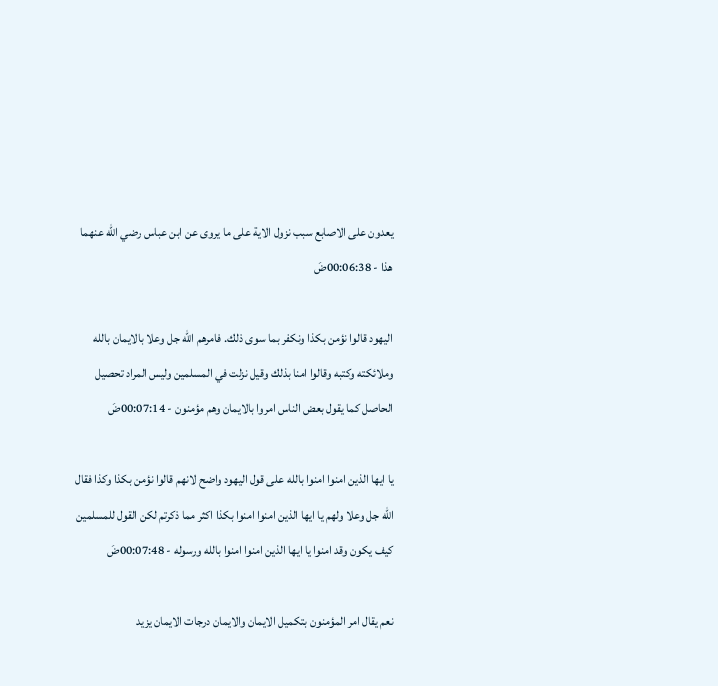يعدون على الاصابع سبب نزول الاية على ما يروى عن ابن عباس رضي الله عنهما هذا - 00:06:38ضَ

اليهود قالوا نؤمن بكذا ونكفر بما سوى ذلك. فامرهم الله جل وعلا بالايمان بالله وملائكته وكتبه وقالوا امنا بذلك وقيل نزلت في المسلمين وليس المراد تحصيل الحاصل كما يقول بعض الناس امروا بالايمان وهم مؤمنون - 00:07:14ضَ

يا ايها الذين امنوا امنوا بالله على قول اليهود واضح لانهم قالوا نؤمن بكذا وكذا فقال الله جل وعلا ولهم يا ايها الذين امنوا امنوا بكذا اكثر مما ذكرتم لكن القول للمسلمين كيف يكون وقد امنوا يا ايها الذين امنوا امنوا بالله ورسوله - 00:07:48ضَ

نعم يقال امر المؤمنون بتكميل الايمان والايمان درجات الايمان يزيد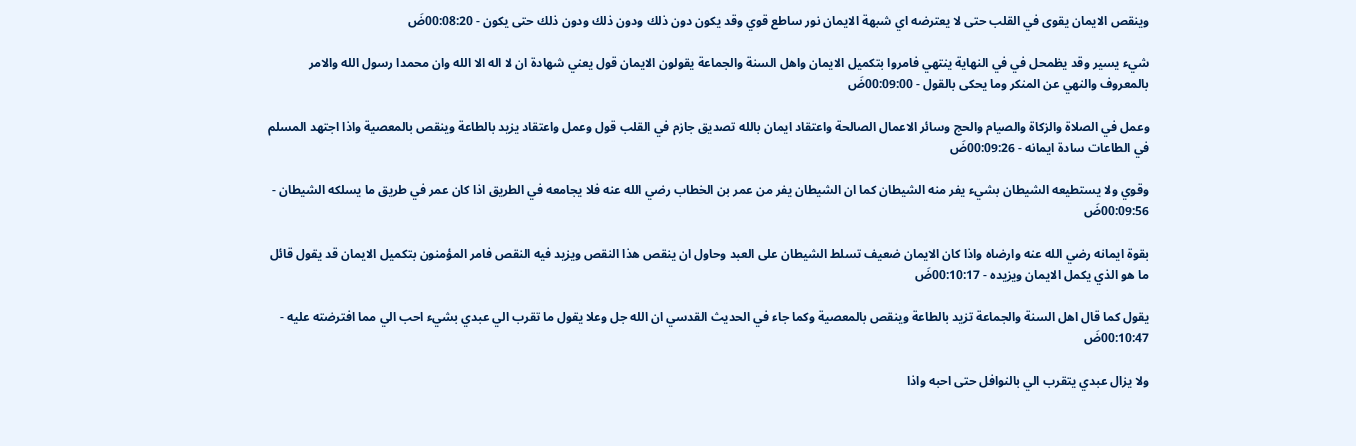وينقص الايمان يقوى في القلب حتى لا يعترضه اي شبهة الايمان نور ساطع قوي وقد يكون دون ذلك ودون ذلك ودون ذلك حتى يكون - 00:08:20ضَ

شيء يسير وقد يظمحل في في النهاية ينتهي فامروا بتكميل الايمان واهل السنة والجماعة يقولون الايمان قول يعني شهادة ان لا اله الا الله وان محمدا رسول الله والامر بالمعروف والنهي عن المنكر وما يحكى بالقول - 00:09:00ضَ

وعمل في الصلاة والزكاة والصيام والحج وسائر الاعمال الصالحة واعتقاد ايمان بالله تصديق جازم في القلب قول وعمل واعتقاد يزيد بالطاعة وينقص بالمعصية واذا اجتهد المسلم في الطاعات سادة ايمانه - 00:09:26ضَ

وقوي ولا يستطيعه الشيطان بشيء يفر منه الشيطان كما ان الشيطان يفر من عمر بن الخطاب رضي الله عنه فلا يجامعه في الطريق اذا كان عمر في طريق ما يسلكه الشيطان - 00:09:56ضَ

بقوة ايمانه رضي الله عنه وارضاه واذا كان الايمان ضعيف تسلط الشيطان على العبد وحاول ان ينقص هذا النقص ويزيد فيه النقص فامر المؤمنون بتكميل الايمان قد يقول قائل ما هو الذي يكمل الايمان ويزيده - 00:10:17ضَ

يقول كما قال اهل السنة والجماعة تزيد بالطاعة وينقص بالمعصية وكما جاء في الحديث القدسي ان الله جل وعلا يقول ما تقرب الي عبدي بشيء احب الي مما افترضته عليه - 00:10:47ضَ

ولا يزال عبدي يتقرب الي بالنوافل حتى احبه واذا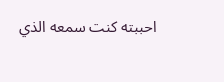احببته كنت سمعه الذي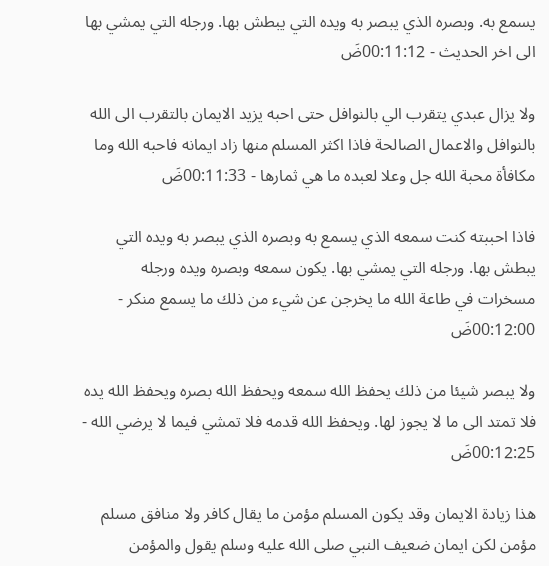يسمع به. وبصره الذي يبصر به ويده التي يبطش بها. ورجله التي يمشي بها الى اخر الحديث - 00:11:12ضَ

ولا يزال عبدي يتقرب الي بالنوافل حتى احبه يزيد الايمان بالتقرب الى الله بالنوافل والاعمال الصالحة فاذا اكثر المسلم منها زاد ايمانه فاحبه الله وما مكافأة محبة الله جل وعلا لعبده ما هي ثمارها - 00:11:33ضَ

فاذا احببته كنت سمعه الذي يسمع به وبصره الذي يبصر به ويده التي يبطش بها. ورجله التي يمشي بها. يكون سمعه وبصره ويده ورجله مسخرات في طاعة الله ما يخرجن عن شيء من ذلك ما يسمع منكر - 00:12:00ضَ

ولا يبصر شيئا من ذلك يحفظ الله سمعه ويحفظ الله بصره ويحفظ الله يده فلا تمتد الى ما لا يجوز لها. ويحفظ الله قدمه فلا تمشي فيما لا يرضي الله - 00:12:25ضَ

هذا زيادة الايمان وقد يكون المسلم مؤمن ما يقال كافر ولا منافق مسلم مؤمن لكن ايمان ضعيف النبي صلى الله عليه وسلم يقول والمؤمن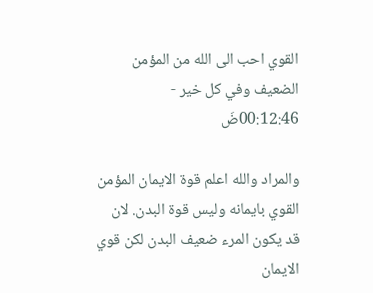القوي احب الى الله من المؤمن الضعيف وفي كل خير - 00:12:46ضَ

والمراد والله اعلم قوة الايمان المؤمن القوي بايمانه وليس قوة البدن. لان قد يكون المرء ضعيف البدن لكن قوي الايمان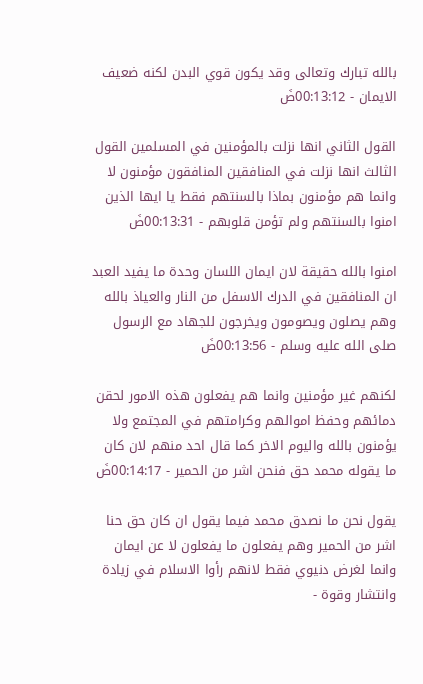بالله تبارك وتعالى وقد يكون قوي البدن لكنه ضعيف الايمان - 00:13:12ضَ

القول الثاني انها نزلت بالمؤمنين في المسلمين القول الثالث انها نزلت في المنافقين المنافقون مؤمنون لا وانما هم مؤمنون بماذا بالسنتهم فقط يا ايها الذين امنوا بالسنتهم ولم تؤمن قلوبهم - 00:13:31ضَ

امنوا بالله حقيقة لان ايمان اللسان وحدة ما يفيد العبد ان المنافقين في الدرك الاسفل من النار والعياذ بالله وهم يصلون ويصومون ويخرجون للجهاد مع الرسول صلى الله عليه وسلم - 00:13:56ضَ

لكنهم غير مؤمنين وانما هم يفعلون هذه الامور لحقن دمائهم وحفظ اموالهم وكرامتهم في المجتمع ولا يؤمنون بالله واليوم الاخر كما قال احد منهم لان كان ما يقوله محمد حق فنحن اشر من الحمير - 00:14:17ضَ

يقول نحن ما نصدق محمد فيما يقول ان كان حق حنا اشر من الحمير وهم يفعلون ما يفعلون لا عن ايمان وانما لغرض دنيوي فقط لانهم رأوا الاسلام في زيادة وانتشار وقوة -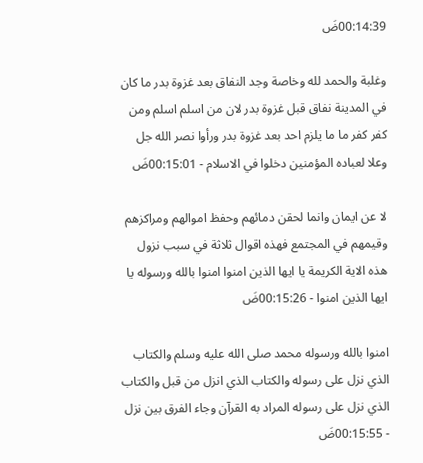00:14:39ضَ

وغلبة والحمد لله وخاصة وجد النفاق بعد غزوة بدر ما كان في المدينة نفاق قبل غزوة بدر لان من اسلم اسلم ومن كفر كفر ما ما يلزم احد بعد غزوة بدر ورأوا نصر الله جل وعلا لعباده المؤمنين دخلوا في الاسلام - 00:15:01ضَ

لا عن ايمان وانما لحقن دمائهم وحفظ اموالهم ومراكزهم وقيمهم في المجتمع فهذه اقوال ثلاثة في سبب نزول هذه الاية الكريمة يا ايها الذين امنوا امنوا بالله ورسوله يا ايها الذين امنوا - 00:15:26ضَ

امنوا بالله ورسوله محمد صلى الله عليه وسلم والكتاب الذي نزل على رسوله والكتاب الذي انزل من قبل والكتاب الذي نزل على رسوله المراد به القرآن وجاء الفرق بين نزل - 00:15:55ضَ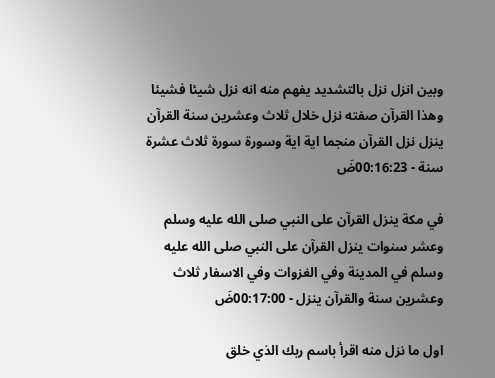وبين انزل نزل بالتشديد يفهم منه انه نزل شيئا فشيئا وهذا القرآن صفته نزل خلال ثلاث وعشرين سنة القرآن ينزل نزل القرآن منجما اية اية وسورة سورة ثلاث عشرة سنة - 00:16:23ضَ

في مكة ينزل القرآن على النبي صلى الله عليه وسلم وعشر سنوات ينزل القرآن على النبي صلى الله عليه وسلم في المدينة وفي الغزوات وفي الاسفار ثلاث وعشرين سنة والقرآن ينزل - 00:17:00ضَ

اول ما نزل منه اقرأ باسم ربك الذي خلق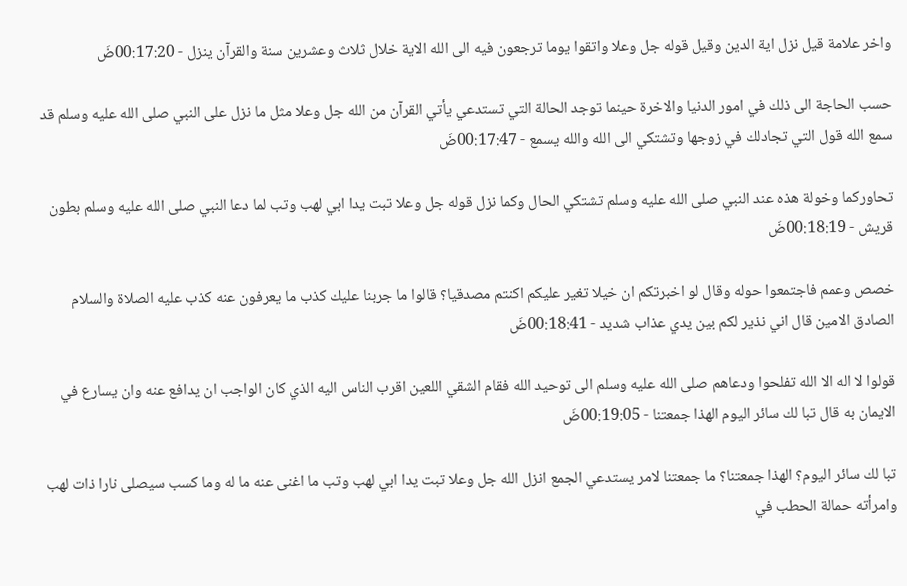واخر علامة قيل نزل اية الدين وقيل قوله جل وعلا واتقوا يوما ترجعون فيه الى الله الاية خلال ثلاث وعشرين سنة والقرآن ينزل - 00:17:20ضَ

حسب الحاجة الى ذلك في امور الدنيا والاخرة حينما توجد الحالة التي تستدعي يأتي القرآن من الله جل وعلا مثل ما نزل على النبي صلى الله عليه وسلم قد سمع الله قول التي تجادلك في زوجها وتشتكي الى الله والله يسمع - 00:17:47ضَ

تحاوركما وخولة هذه عند النبي صلى الله عليه وسلم تشتكي الحال وكما نزل قوله جل وعلا تبت يدا ابي لهب وتب لما دعا النبي صلى الله عليه وسلم بطون قريش - 00:18:19ضَ

خصص وعمم فاجتمعوا حوله وقال لو اخبرتكم ان خيلا تغير عليكم اكنتم مصدقيا؟ قالوا ما جربنا عليك كذب ما يعرفون عنه كذب عليه الصلاة والسلام الصادق الامين قال اني نذير لكم بين يدي عذاب شديد - 00:18:41ضَ

قولوا لا اله الا الله تفلحوا ودعاهم صلى الله عليه وسلم الى توحيد الله فقام الشقي اللعين اقرب الناس اليه الذي كان الواجب ان يدافع عنه وان يسارع في الايمان به قال تبا لك سائر اليوم الهذا جمعتنا - 00:19:05ضَ

تبا لك سائر اليوم؟ الهذا جمعتنا؟ ما جمعتنا لامر يستدعي الجمع انزل الله جل وعلا تبت يدا ابي لهب وتب ما اغنى عنه ما له وما كسب سيصلى نارا ذات لهب وامرأته حمالة الحطب في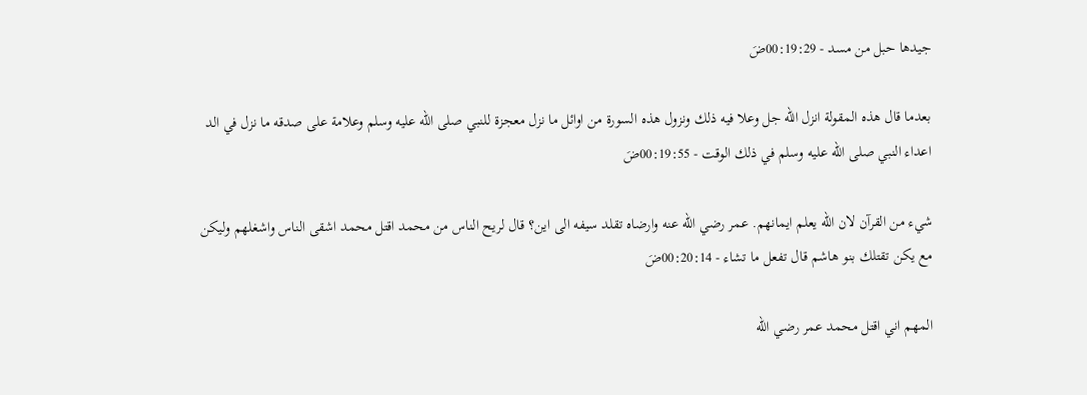جيدها حبل من مسد - 00:19:29ضَ

بعدما قال هذه المقولة انزل الله جل وعلا فيه ذلك ونزول هذه السورة من اوائل ما نزل معجزة للنبي صلى الله عليه وسلم وعلامة على صدقه ما نزل في الد اعداء النبي صلى الله عليه وسلم في ذلك الوقت - 00:19:55ضَ

شيء من القرآن لان الله يعلم ايمانهم. عمر رضي الله عنه وارضاه تقلد سيفه الى اين؟ قال لريح الناس من محمد اقتل محمد اشقى الناس واشغلهم وليكن مع يكن تقتلك بنو هاشم قال تفعل ما تشاء - 00:20:14ضَ

المهم اني اقتل محمد عمر رضي الله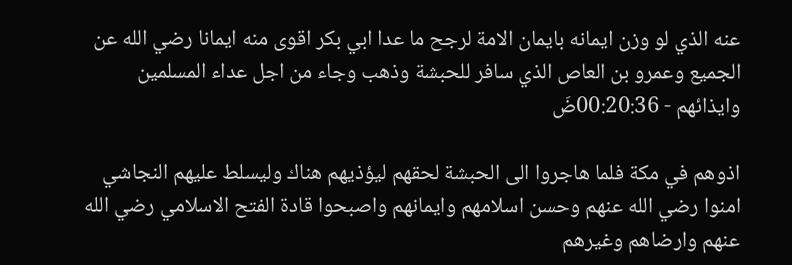عنه الذي لو وزن ايمانه بايمان الامة لرجح ما عدا ابي بكر اقوى منه ايمانا رضي الله عن الجميع وعمرو بن العاص الذي سافر للحبشة وذهب وجاء من اجل عداء المسلمين وايذائهم - 00:20:36ضَ

اذوهم في مكة فلما هاجروا الى الحبشة لحقهم ليؤذيهم هناك وليسلط عليهم النجاشي امنوا رضي الله عنهم وحسن اسلامهم وايمانهم واصبحوا قادة الفتح الاسلامي رضي الله عنهم وارضاهم وغيرهم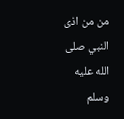من من اذى النبي صلى الله عليه وسلم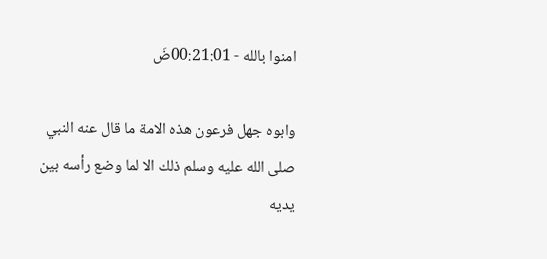امنوا بالله - 00:21:01ضَ

وابوه جهل فرعون هذه الامة ما قال عنه النبي صلى الله عليه وسلم ذلك الا لما وضع رأسه بين يديه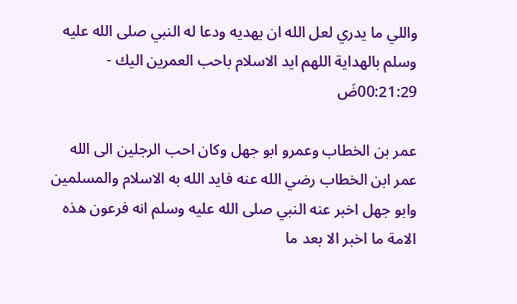واللي ما يدري لعل الله ان يهديه ودعا له النبي صلى الله عليه وسلم بالهداية اللهم ايد الاسلام باحب العمرين اليك - 00:21:29ضَ

عمر بن الخطاب وعمرو ابو جهل وكان احب الرجلين الى الله عمر ابن الخطاب رضي الله عنه فايد الله به الاسلام والمسلمين وابو جهل اخبر عنه النبي صلى الله عليه وسلم انه فرعون هذه الامة ما اخبر الا بعد ما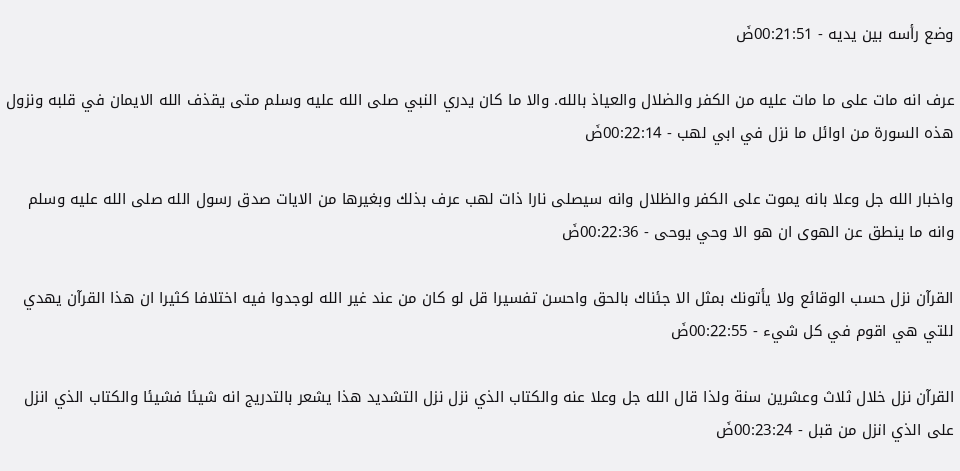وضع رأسه بين يديه - 00:21:51ضَ

عرف انه مات على ما مات عليه من الكفر والضلال والعياذ بالله. والا ما كان يدري النبي صلى الله عليه وسلم متى يقذف الله الايمان في قلبه ونزول هذه السورة من اوائل ما نزل في ابي لهب - 00:22:14ضَ

واخبار الله جل وعلا بانه يموت على الكفر والظلال وانه سيصلى نارا ذات لهب عرف بذلك وبغيرها من الايات صدق رسول الله صلى الله عليه وسلم وانه ما ينطق عن الهوى ان هو الا وحي يوحى - 00:22:36ضَ

القرآن نزل حسب الوقائع ولا يأتونك بمثل الا جئناك بالحق واحسن تفسيرا قل لو كان من عند غير الله لوجدوا فيه اختلافا كثيرا ان هذا القرآن يهدي للتي هي اقوم في كل شيء - 00:22:55ضَ

القرآن نزل خلال ثلاث وعشرين سنة ولذا قال الله جل وعلا عنه والكتاب الذي نزل نزل التشديد هذا يشعر بالتدريج انه شيئا فشيئا والكتاب الذي انزل على الذي انزل من قبل - 00:23:24ضَ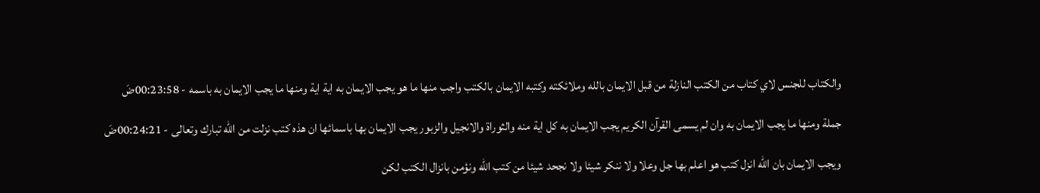والكتاب للجنس لاي كتاب من الكتب النازلة من قبل الايمان بالله وملائكته وكتبه الايمان بالكتب واجب منها ما هو يجب الايمان به اية اية ومنها ما يجب الايمان به باسمه - 00:23:58ضَ

جملة ومنها ما يجب الايمان به وان لم يسمى القرآن الكريم يجب الايمان به كل اية منه والثوراة والانجيل والزبور يجب الايمان بها باسمائها ان هذه كتب نزلت من الله تبارك وتعالى - 00:24:21ضَ

ويجب الايمان بان الله انزل كتب هو اعلم بها جل وعلا ولا ننكر شيئا ولا نجحد شيئا من كتب الله ونؤمن بانزال الكتب لكن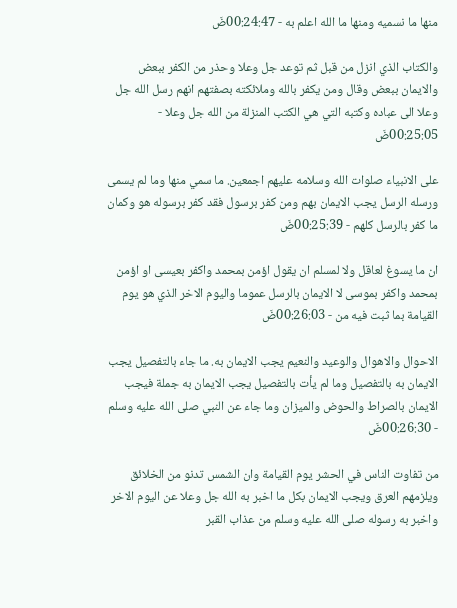منها ما نسميه ومنها ما الله اعلم به - 00:24:47ضَ

والكتاب الذي انزل من قبل ثم توعد جل وعلا وحذر من الكفر ببعض والايمان ببعض وقال ومن يكفر بالله وملائكته بصفتهم انهم رسل الله جل وعلا الى عباده وكتبه التي هي الكتب المنزلة من الله جل وعلا - 00:25:05ضَ

على الانبياء صلوات الله وسلامه عليهم اجمعين. ما سمي منها وما لم يسمى ورسله الرسل يجب الايمان بهم ومن كفر برسول فقد كفر برسوله هو وكمان ما كفر بالرسل كلهم - 00:25:39ضَ

ان ما يسوغ لعاقل ولا لمسلم ان يقول اؤمن بمحمد واكفر بعيسى او اؤمن بمحمد واكفر بموسى لا الايمان بالرسل عموما واليوم الاخر الذي هو يوم القيامة بما ثبت فيه من - 00:26:03ضَ

الاحوال والاهوال والوعيد والنعيم يجب الايمان به. ما جاء بالتفصيل يجب الايمان به بالتفصيل وما لم يأت بالتفصيل يجب الايمان به جملة فيجب الايمان بالصراط والحوض والميزان وما جاء عن النبي صلى الله عليه وسلم - 00:26:30ضَ

من تفاوت الناس في الحشر يوم القيامة وان الشمس تدنو من الخلائق ويلزمهم العرق ويجب الايمان بكل ما اخبر به الله جل وعلا عن اليوم الاخر واخبر به رسوله صلى الله عليه وسلم من عذاب القبر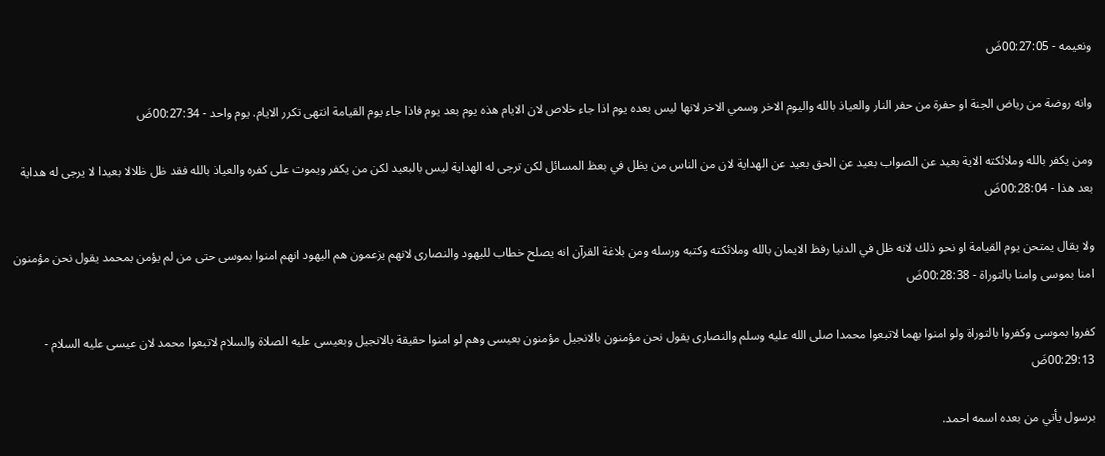ونعيمه - 00:27:05ضَ

وانه روضة من رياض الجنة او حفرة من حفر النار والعياذ بالله واليوم الاخر وسمي الاخر لانها ليس بعده يوم اذا جاء خلاص لان الايام هذه يوم بعد يوم فاذا جاء يوم القيامة انتهى تكرر الايام. يوم واحد - 00:27:34ضَ

ومن يكفر بالله وملائكته الاية بعيد عن الصواب بعيد عن الحق بعيد عن الهداية لان من الناس من يظل في بعظ المسائل لكن ترجى له الهداية ليس بالبعيد لكن من يكفر ويموت على كفره والعياذ بالله فقد ظل ظلالا بعيدا لا يرجى له هداية بعد هذا - 00:28:04ضَ

ولا يقال يمتحن يوم القيامة او نحو ذلك لانه ظل في الدنيا رفظ الايمان بالله وملائكته وكتبه ورسله ومن بلاغة القرآن انه يصلح خطاب لليهود والنصارى لانهم يزعمون هم اليهود انهم امنوا بموسى حتى من لم يؤمن بمحمد يقول نحن مؤمنون امنا بموسى وامنا بالتوراة - 00:28:38ضَ

كفروا بموسى وكفروا بالتوراة ولو امنوا بهما لاتبعوا محمدا صلى الله عليه وسلم والنصارى يقول نحن مؤمنون بالانجيل مؤمنون بعيسى وهم لو امنوا حقيقة بالانجيل وبعيسى عليه الصلاة والسلام لاتبعوا محمد لان عيسى عليه السلام - 00:29:13ضَ

برسول يأتي من بعده اسمه احمد.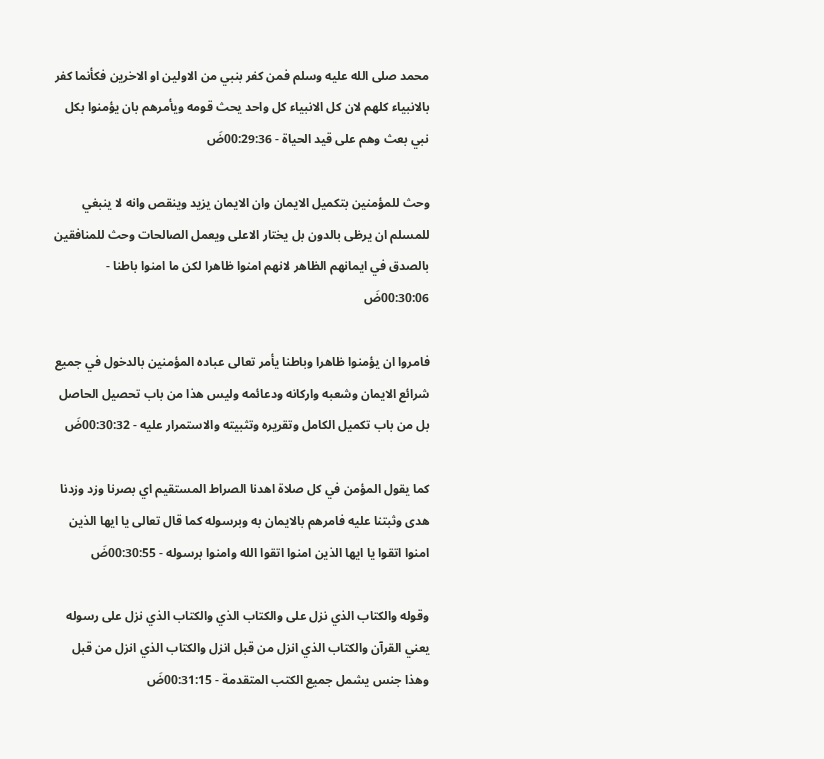محمد صلى الله عليه وسلم فمن كفر بنبي من الاولين او الاخرين فكأنما كفر بالانبياء كلهم لان كل الانبياء كل واحد يحث قومه ويأمرهم بان يؤمنوا بكل نبي بعث وهم على قيد الحياة - 00:29:36ضَ

وحث للمؤمنين بتكميل الايمان وان الايمان يزيد وينقص وانه لا ينبغي للمسلم ان يرظى بالدون بل يختار الاعلى ويعمل الصالحات وحث للمنافقين بالصدق في ايمانهم الظاهر لانهم امنوا ظاهرا لكن ما امنوا باطنا - 00:30:06ضَ

فامروا ان يؤمنوا ظاهرا وباطنا يأمر تعالى عباده المؤمنين بالدخول في جميع شرائع الايمان وشعبه واركانه ودعائمه وليس هذا من باب تحصيل الحاصل بل من باب تكميل الكامل وتقريره وتثبيته والاستمرار عليه - 00:30:32ضَ

كما يقول المؤمن في كل صلاة اهدنا الصراط المستقيم اي بصرنا وزد وزدنا هدى وثبتنا عليه فامرهم بالايمان به وبرسوله كما قال تعالى يا ايها الذين امنوا اتقوا يا ايها الذين امنوا اتقوا الله وامنوا برسوله - 00:30:55ضَ

وقوله والكتاب الذي نزل على والكتاب الذي والكتاب الذي نزل على رسوله يعني القرآن والكتاب الذي انزل من قبل انزل والكتاب الذي انزل من قبل وهذا جنس يشمل جميع الكتب المتقدمة - 00:31:15ضَ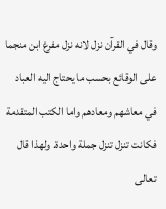وقال في القرآن نزل لانه نزل مفرغ ابن منجما على الوقائع بحسب ما يحتاج اليه العباد في معاشهم ومعادهم واما الكتب المتقدمة فكانت تنزل تنزل جملة واحدة. ولهذا قال تعالى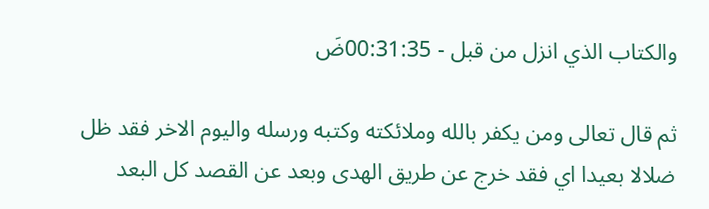والكتاب الذي انزل من قبل - 00:31:35ضَ

ثم قال تعالى ومن يكفر بالله وملائكته وكتبه ورسله واليوم الاخر فقد ظل ضلالا بعيدا اي فقد خرج عن طريق الهدى وبعد عن القصد كل البعد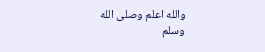والله اعلم وصلى الله وسلم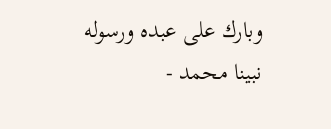وبارك على عبده ورسوله نبينا محمد -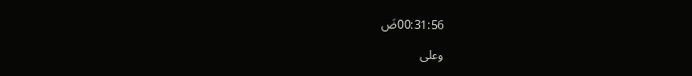00:31:56ضَ

وعلى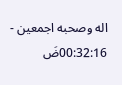اله وصحبه اجمعين - 00:32:16ضَ